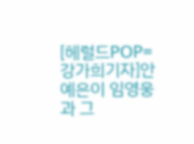[헤럴드POP=강가희기자]안예은이 임영웅과 그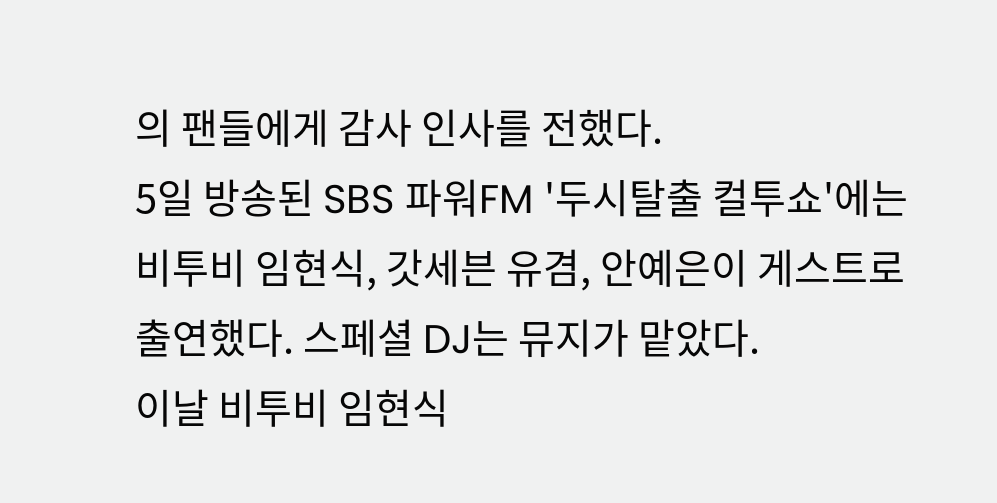의 팬들에게 감사 인사를 전했다.
5일 방송된 SBS 파워FM '두시탈출 컬투쇼'에는 비투비 임현식, 갓세븐 유겸, 안예은이 게스트로 출연했다. 스페셜 DJ는 뮤지가 맡았다.
이날 비투비 임현식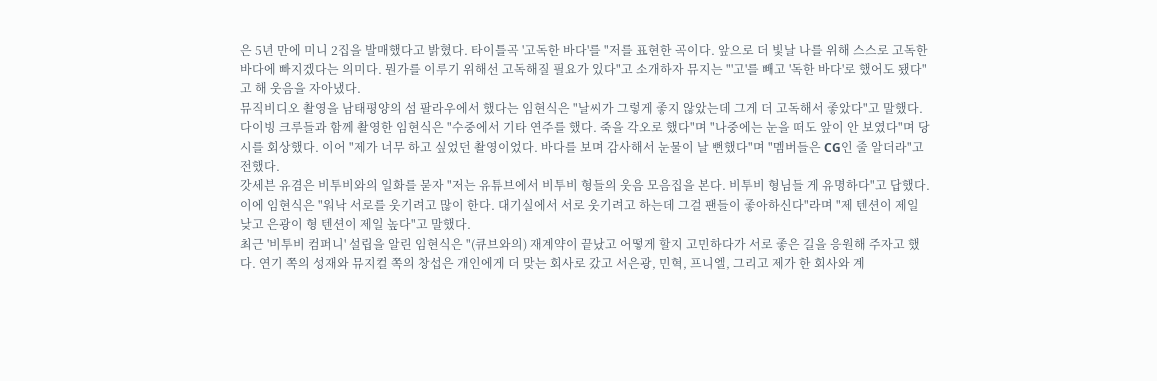은 5년 만에 미니 2집을 발매했다고 밝혔다. 타이틀곡 '고독한 바다'를 "저를 표현한 곡이다. 앞으로 더 빛날 나를 위해 스스로 고독한 바다에 빠지겠다는 의미다. 뭔가를 이루기 위해선 고독해질 필요가 있다"고 소개하자 뮤지는 "'고'를 빼고 '독한 바다'로 했어도 됐다"고 해 웃음을 자아냈다.
뮤직비디오 촬영을 남태평양의 섬 팔라우에서 했다는 임현식은 "날씨가 그렇게 좋지 않았는데 그게 더 고독해서 좋았다"고 말했다.
다이빙 크루들과 함께 촬영한 임현식은 "수중에서 기타 연주를 했다. 죽을 각오로 했다"며 "나중에는 눈을 떠도 앞이 안 보였다"며 당시를 회상했다. 이어 "제가 너무 하고 싶었던 촬영이었다. 바다를 보며 감사해서 눈물이 날 뻔했다"며 "멤버들은 CG인 줄 알더라"고 전했다.
갓세븐 유겸은 비투비와의 일화를 묻자 "저는 유튜브에서 비투비 형들의 웃음 모음집을 본다. 비투비 형님들 게 유명하다"고 답했다.
이에 임현식은 "워낙 서로를 웃기려고 많이 한다. 대기실에서 서로 웃기려고 하는데 그걸 팬들이 좋아하신다"라며 "제 텐션이 제일 낮고 은광이 형 텐션이 제일 높다"고 말했다.
최근 '비투비 컴퍼니' 설립을 알린 임현식은 "(큐브와의) 재계약이 끝났고 어떻게 할지 고민하다가 서로 좋은 길을 응원해 주자고 했다. 연기 쪽의 성재와 뮤지컬 쪽의 창섭은 개인에게 더 맞는 회사로 갔고 서은광, 민혁, 프니엘, 그리고 제가 한 회사와 계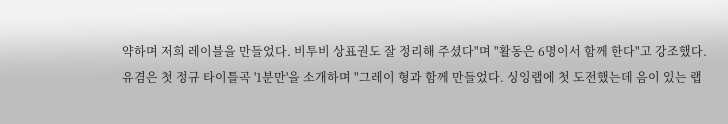약하며 저희 레이블을 만들었다. 비투비 상표권도 잘 정리해 주셨다"며 "활동은 6명이서 함께 한다"고 강조했다.
유겸은 첫 정규 타이틀곡 '1분만'을 소개하며 "그레이 형과 함께 만들었다. 싱잉랩에 첫 도전했는데 음이 있는 랩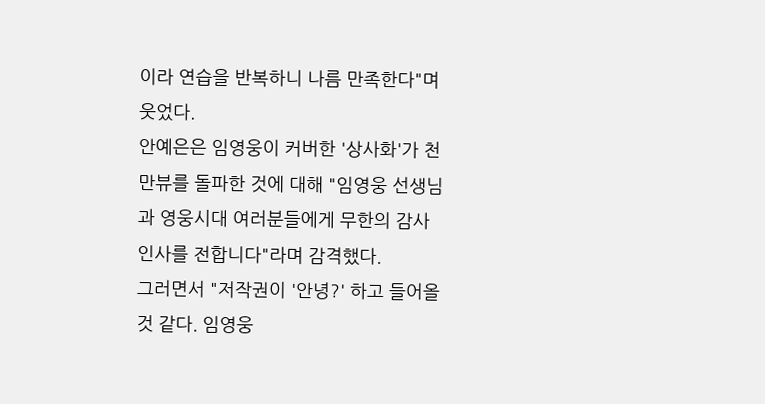이라 연습을 반복하니 나름 만족한다"며 웃었다.
안예은은 임영웅이 커버한 '상사화'가 천만뷰를 돌파한 것에 대해 "임영웅 선생님과 영웅시대 여러분들에게 무한의 감사 인사를 전합니다"라며 감격했다.
그러면서 "저작권이 '안녕?' 하고 들어올 것 같다. 임영웅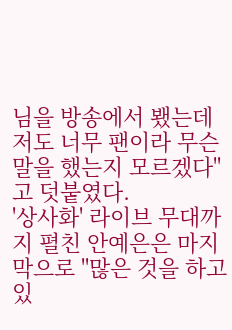님을 방송에서 뵀는데 저도 너무 팬이라 무슨 말을 했는지 모르겠다"고 덧붙였다.
'상사화' 라이브 무대까지 펼친 안예은은 마지막으로 "많은 것을 하고 있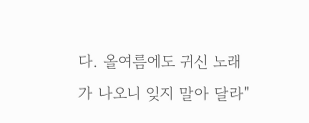다. 올여름에도 귀신 노래가 나오니 잊지 말아 달라"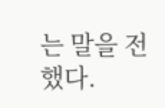는 말을 전했다.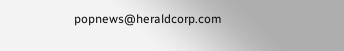popnews@heraldcorp.com